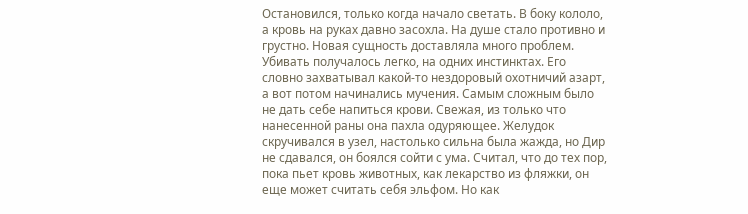Остановился, только когда начало светать. В боку кололо, а кровь на руках давно засохла. На душе стало противно и грустно. Новая сущность доставляла много проблем. Убивать получалось легко, на одних инстинктах. Его словно захватывал какой-то нездоровый охотничий азарт, а вот потом начинались мучения. Самым сложным было не дать себе напиться крови. Свежая, из только что нанесенной раны она пахла одуряющее. Желудок скручивался в узел, настолько сильна была жажда, но Дир не сдавался, он боялся сойти с ума. Считал, что до тех пор, пока пьет кровь животных, как лекарство из фляжки, он еще может считать себя эльфом. Но как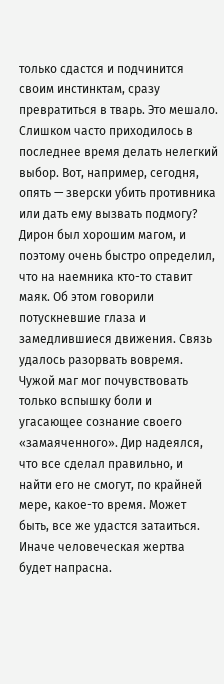только сдастся и подчинится своим инстинктам, сразу превратиться в тварь. Это мешало. Слишком часто приходилось в последнее время делать нелегкий выбор. Вот, например, сегодня, опять — зверски убить противника или дать ему вызвать подмогу? Дирон был хорошим магом, и поэтому очень быстро определил, что на наемника кто-то ставит маяк. Об этом говорили потускневшие глаза и замедлившиеся движения. Связь удалось разорвать вовремя. Чужой маг мог почувствовать только вспышку боли и угасающее сознание своего «замаяченного». Дир надеялся, что все сделал правильно, и найти его не смогут, по крайней мере, какое-то время. Может быть, все же удастся затаиться. Иначе человеческая жертва будет напрасна.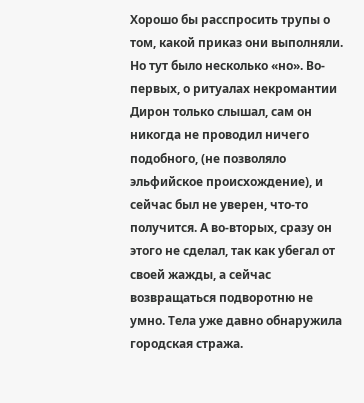Хорошо бы расспросить трупы о том, какой приказ они выполняли. Но тут было несколько «но». Во-первых, о ритуалах некромантии Дирон только слышал, сам он никогда не проводил ничего подобного, (не позволяло эльфийское происхождение), и сейчас был не уверен, что-то получится. А во-вторых, сразу он этого не сделал, так как убегал от своей жажды, а сейчас возвращаться подворотню не умно. Тела уже давно обнаружила городская стража.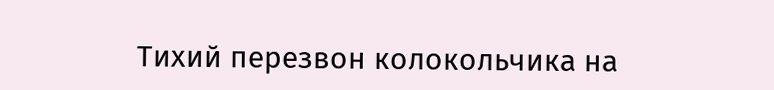Тихий перезвон колокольчика на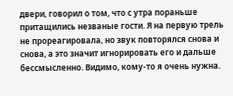двери, говорил о том, что с утра пораньше притащились незваные гости. Я на первую трель не прореагировала, но звук повторялся снова и снова, а это значит игнорировать его и дальше бессмысленно. Видимо, кому-то я очень нужна.